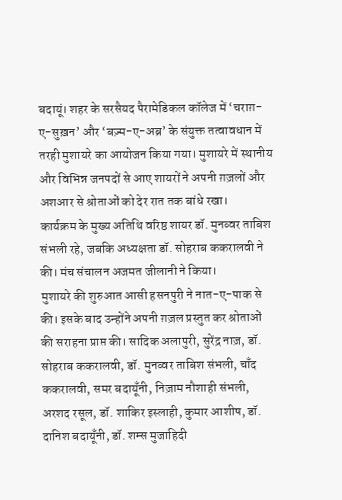बदायूं। शहर के सरसैयद पैरामेडिकल कॉलेज में ‘चराग़-ए-सुख़न’ और ‘बज़्म-ए-अब्र’ के संयुक्त तत्वावधान में तरही मुशायरे का आयोजन किया गया। मुशायरे में स्थानीय और विभिन्न जनपदों से आए शायरों ने अपनी ग़ज़लों और अशआर से श्रोताओं को देर रात तक बांधे रखा।
कार्यक्रम के मुख्य अतिथि वरिष्ठ शायर डॉ. मुनव्वर ताबिश संभली रहे, जबकि अध्यक्षता डॉ. सोहराब ककरालवी ने की। मंच संचालन अजमत जीलानी ने किया।
मुशायरे की शुरुआत आसी हसनपुरी ने नात-ए-पाक से की। इसके बाद उन्होंने अपनी ग़ज़ल प्रस्तुत कर श्रोताओं की सराहना प्राप्त की। सादिक अलापुरी, सुरेंद्र नाज़, डॉ. सोहराब ककरालवी, डॉ. मुनव्वर ताबिश संभली, चाँद ककरालवी, समर बदायूँनी, निज़ाम नौशाही संभली, अरशद रसूल, डॉ. शाकिर इस्लाही, कुमार आशीष, डॉ. दानिश बदायूँनी, डॉ. शम्स मुजाहिदी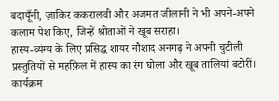बदायूँनी, ज़ाकिर ककरालवी और अजमत जीलानी ने भी अपने-अपने कलाम पेश किए, जिन्हें श्रोताओं ने खूब सराहा।
हास्य-व्यंग्य के लिए प्रसिद्ध शायर नौशाद अनगढ़ ने अपनी चुटीली प्रस्तुतियों से महफ़िल में हास्य का रंग घोला और खूब तालियां बटोरीं।
कार्यक्रम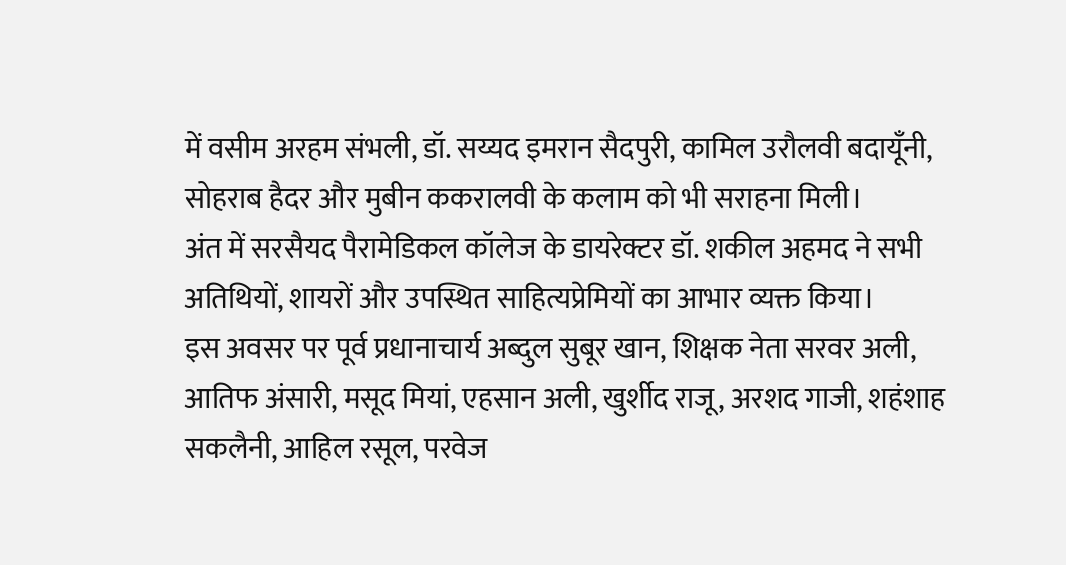में वसीम अरहम संभली, डॉ. सय्यद इमरान सैदपुरी, कामिल उरौलवी बदायूँनी, सोहराब हैदर और मुबीन ककरालवी के कलाम को भी सराहना मिली।
अंत में सरसैयद पैरामेडिकल कॉलेज के डायरेक्टर डॉ. शकील अहमद ने सभी अतिथियों, शायरों और उपस्थित साहित्यप्रेमियों का आभार व्यक्त किया।
इस अवसर पर पूर्व प्रधानाचार्य अब्दुल सुबूर खान, शिक्षक नेता सरवर अली, आतिफ अंसारी, मसूद मियां, एहसान अली, खुर्शीद राजू, अरशद गाजी, शहंशाह सकलैनी, आहिल रसूल, परवेज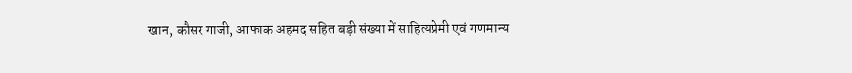खान, कौसर गाजी, आफाक अहमद सहित बड़ी संख्या में साहित्यप्रेमी एवं गणमान्य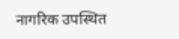नागरिक उपस्थित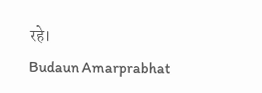रहे।
Budaun Amarprabhat